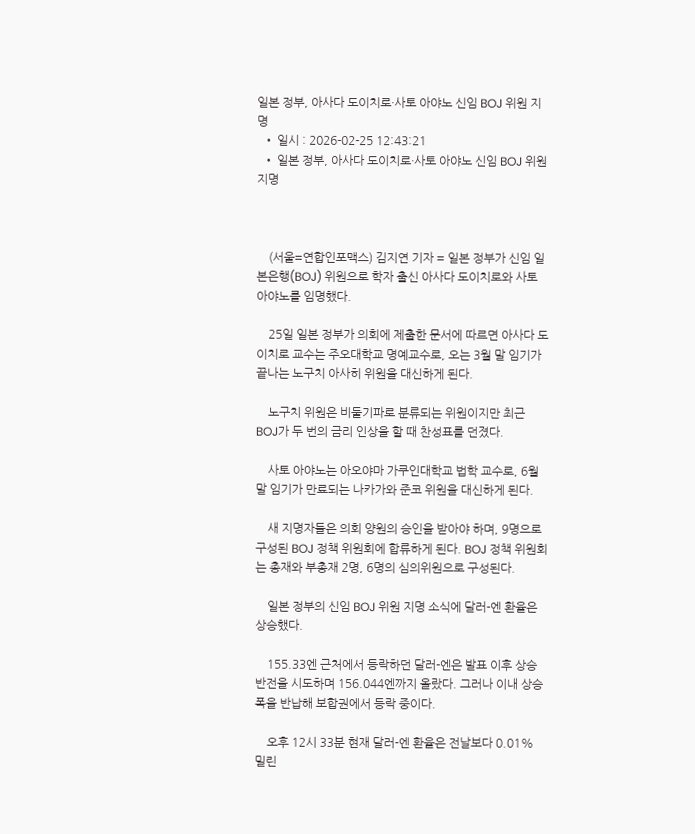일본 정부, 아사다 도이치로·사토 아야노 신임 BOJ 위원 지명
  • 일시 : 2026-02-25 12:43:21
  • 일본 정부, 아사다 도이치로·사토 아야노 신임 BOJ 위원 지명



    (서울=연합인포맥스) 김지연 기자 = 일본 정부가 신임 일본은행(BOJ) 위원으로 학자 출신 아사다 도이치로와 사토 아야노를 임명했다.

    25일 일본 정부가 의회에 제출한 문서에 따르면 아사다 도이치로 교수는 주오대학교 명예교수로, 오는 3월 말 임기가 끝나는 노구치 아사히 위원을 대신하게 된다.

    노구치 위원은 비둘기파로 분류되는 위원이지만 최근 BOJ가 두 번의 금리 인상을 할 때 찬성표를 던졌다.

    사토 아야노는 아오야마 가쿠인대학교 법학 교수로, 6월 말 임기가 만료되는 나카가와 준코 위원을 대신하게 된다.

    새 지명자들은 의회 양원의 승인을 받아야 하며, 9명으로 구성된 BOJ 정책 위원회에 합류하게 된다. BOJ 정책 위원회는 총재와 부총재 2명, 6명의 심의위원으로 구성된다.

    일본 정부의 신임 BOJ 위원 지명 소식에 달러-엔 환율은 상승했다.

    155.33엔 근처에서 등락하던 달러-엔은 발표 이후 상승 반전을 시도하며 156.044엔까지 올랐다. 그러나 이내 상승 폭을 반납해 보합권에서 등락 중이다.

    오후 12시 33분 현재 달러-엔 환율은 전날보다 0.01% 밀린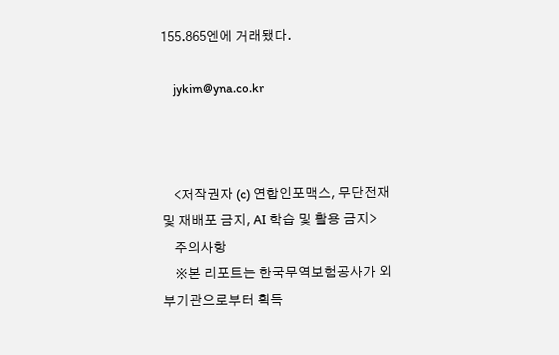155.865엔에 거래됐다.

    jykim@yna.co.kr



    <저작권자 (c) 연합인포맥스, 무단전재 및 재배포 금지, AI 학습 및 활용 금지>
    주의사항
    ※본 리포트는 한국무역보험공사가 외부기관으로부터 획득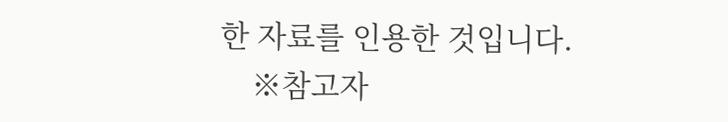한 자료를 인용한 것입니다.
    ※참고자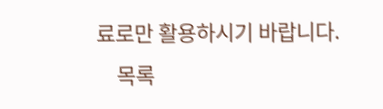료로만 활용하시기 바랍니다.
    목록